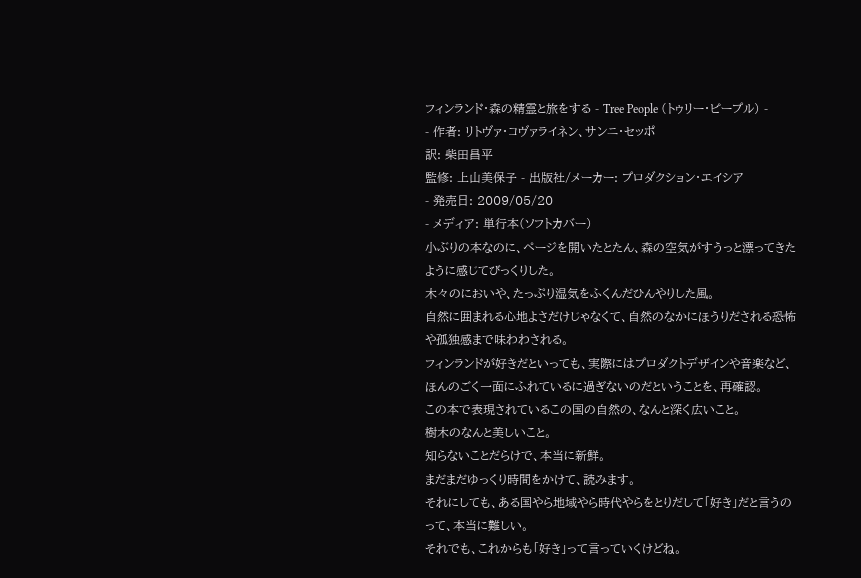フィンランド・森の精霊と旅をする - Tree People (トゥリー・ピープル) -
- 作者: リトヴァ・コヴァライネン、サンニ・セッポ
訳: 柴田昌平
監修: 上山美保子 - 出版社/メーカー: プロダクション・エイシア
- 発売日: 2009/05/20
- メディア: 単行本(ソフトカバー)
小ぶりの本なのに、ページを開いたとたん、森の空気がすうっと漂ってきたように感じてびっくりした。
木々のにおいや、たっぷり湿気をふくんだひんやりした風。
自然に囲まれる心地よさだけじゃなくて、自然のなかにほうりだされる恐怖や孤独感まで味わわされる。
フィンランドが好きだといっても、実際にはプロダクトデザインや音楽など、ほんのごく一面にふれているに過ぎないのだということを、再確認。
この本で表現されているこの国の自然の、なんと深く広いこと。
樹木のなんと美しいこと。
知らないことだらけで、本当に新鮮。
まだまだゆっくり時間をかけて、読みます。
それにしても、ある国やら地域やら時代やらをとりだして「好き」だと言うのって、本当に難しい。
それでも、これからも「好き」って言っていくけどね。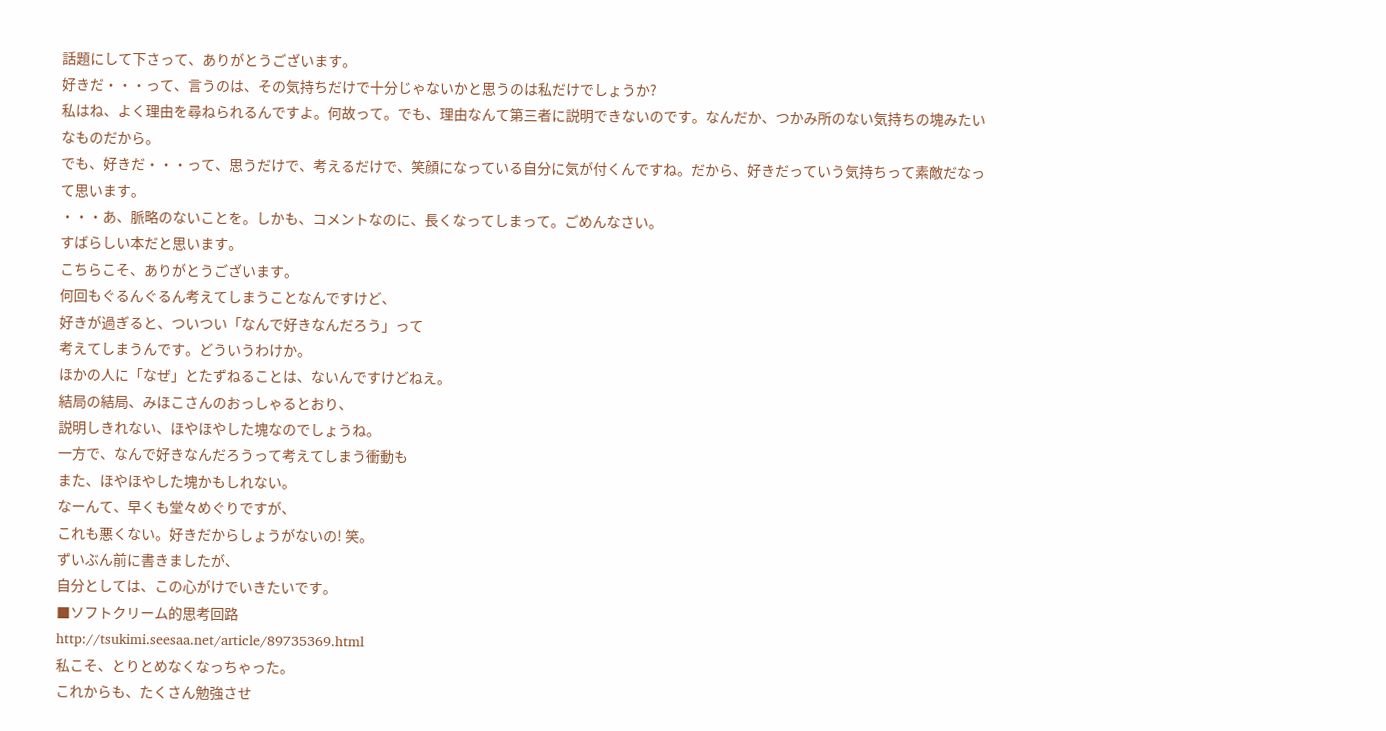話題にして下さって、ありがとうございます。
好きだ・・・って、言うのは、その気持ちだけで十分じゃないかと思うのは私だけでしょうか?
私はね、よく理由を尋ねられるんですよ。何故って。でも、理由なんて第三者に説明できないのです。なんだか、つかみ所のない気持ちの塊みたいなものだから。
でも、好きだ・・・って、思うだけで、考えるだけで、笑顔になっている自分に気が付くんですね。だから、好きだっていう気持ちって素敵だなって思います。
・・・あ、脈略のないことを。しかも、コメントなのに、長くなってしまって。ごめんなさい。
すばらしい本だと思います。
こちらこそ、ありがとうございます。
何回もぐるんぐるん考えてしまうことなんですけど、
好きが過ぎると、ついつい「なんで好きなんだろう」って
考えてしまうんです。どういうわけか。
ほかの人に「なぜ」とたずねることは、ないんですけどねえ。
結局の結局、みほこさんのおっしゃるとおり、
説明しきれない、ほやほやした塊なのでしょうね。
一方で、なんで好きなんだろうって考えてしまう衝動も
また、ほやほやした塊かもしれない。
なーんて、早くも堂々めぐりですが、
これも悪くない。好きだからしょうがないの! 笑。
ずいぶん前に書きましたが、
自分としては、この心がけでいきたいです。
■ソフトクリーム的思考回路
http://tsukimi.seesaa.net/article/89735369.html
私こそ、とりとめなくなっちゃった。
これからも、たくさん勉強させ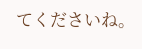てくださいね。